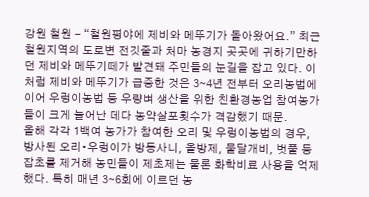강원 철원 - “철원평야에 제비와 메뚜기가 돌아왔어요.” 최근 철원지역의 도로변 전깃줄과 처마 농경지 곳곳에 귀하기만하던 제비와 메뚜기떼가 발견돼 주민들의 눈길을 잡고 있다. 이처럼 제비와 메뚜기가 급증한 것은 3∼4년 전부터 오리농법에 이어 우렁이농법 등 우량벼 생산을 위한 친환경농업 참여농가들이 크게 늘어난 데다 농약살포횟수가 격감했기 때문.
올해 각각 1백여 농가가 참여한 오리 및 우렁이농법의 경우, 방사된 오리•우렁이가 방동사니, 올방제, 물달개비, 벗풀 등 잡초를 제거해 농민들이 제초제는 물론 화학비료 사용을 억제했다. 특히 매년 3∼6회에 이르던 농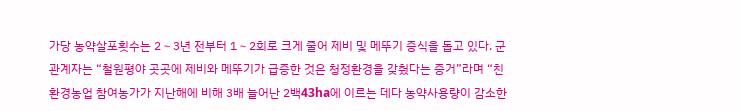가당 농약살포횟수는 2∼3년 전부터 1∼2회로 크게 줄어 제비 및 메뚜기 증식을 돕고 있다. 군 관계자는 “철원평야 곳곳에 제비와 메뚜기가 급증한 것은 청정환경을 갖췄다는 증거”라며 “친환경농업 참여농가가 지난해에 비해 3배 늘어난 2백43ha에 이르는 데다 농약사용량이 감소한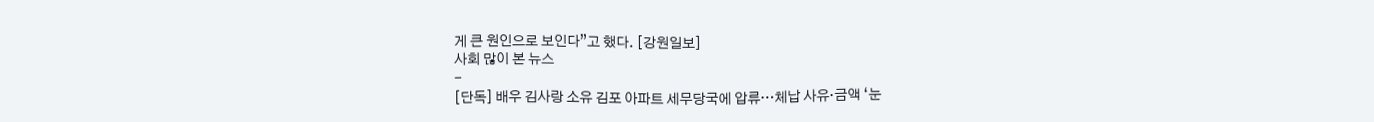게 큰 원인으로 보인다”고 했다. [강원일보]
사회 많이 본 뉴스
-
[단독] 배우 김사랑 소유 김포 아파트 세무당국에 압류…체납 사유·금액 ‘눈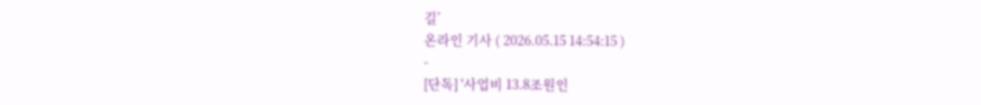길’
온라인 기사 ( 2026.05.15 14:54:15 )
-
[단독] '사업비 13.8조원인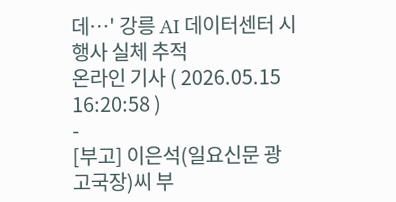데…' 강릉 AI 데이터센터 시행사 실체 추적
온라인 기사 ( 2026.05.15 16:20:58 )
-
[부고] 이은석(일요신문 광고국장)씨 부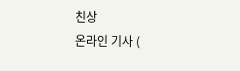친상
온라인 기사 (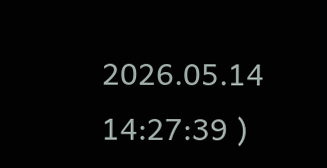2026.05.14 14:27:39 )